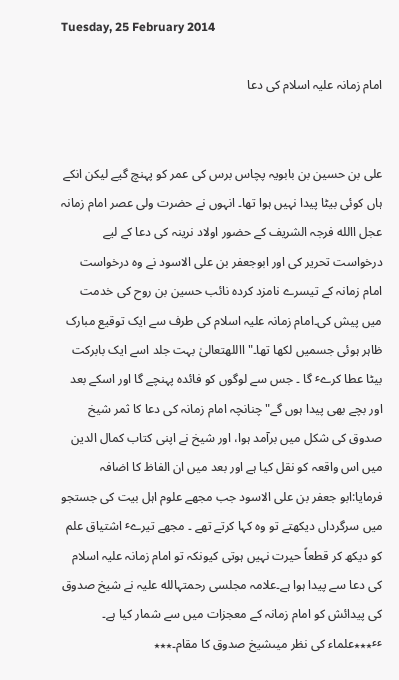Tuesday, 25 February 2014

امام زمانہ علیہ اسلام کی دعا


علی بن حسین بن بابویہ پچاس برس کی عمر کو پہنچ گیے لیکن انکے ہاں کوئی بیٹا پیدا نہیں ہوا تھا۔ انہوں نے حضرت ولی عصر امام زمانہ عجل االله فرجہ الشریف کے حضور اولاد نرینہ کی دعا کے لیے درخواست تحریر کی اور ابوجعفر بن علی الاسود نے وہ درخواست امام زمانہ کے تیسرے نامزد کردہ نائب حسین بن روح کی خدمت میں پیش کی۔امام زمانہ علیہ اسلام کی طرف سے ایک توقیع مبارک ظاہر ہوئی جسمیں لکھا تھا۔"االلهتعالیٰ بہت جلد اسے ایک بابرکت بیٹا عطا کرےٴ گا ۔ جس سے لوگوں کو فائدہ پہنچے گا اور اسکے بعد اور بچے بھی پیدا ہوں گے"چنانچہ امام زمانہ کی دعا کا ثمر شیخ صدوق کی شکل میں برآمد ہوا، اور شیخ نے اپنی کتاب کمال الدین میں اس واقعہ کو نقل کیا ہے اور بعد میں ان الفاظ کا اضافہ فرمایا:ابو جعفر بن علی الاسود جب مجھے علوم اہل بیت کی جستجو میں سرگرداں دیکھتے تو وہ کہا کرتے تھے ۔ مجھے تیرےٴ اشتیاق علم کو دیکھ کر قطعاً حیرت نہیں ہوتی کیونکہ تو امام زمانہ علیہ اسلام کی دعا سے پیدا ہوا ہے۔علامہ مجلسی رحمتہالله علیہ نے شیخ صدوق کی پیدائش کو امام زمانہ کے معجزات میں سے شمار کیا ہے۔
ٴٴ٭٭٭علماء کی نظر میںشیخ صدوق کا مقام۔٭٭٭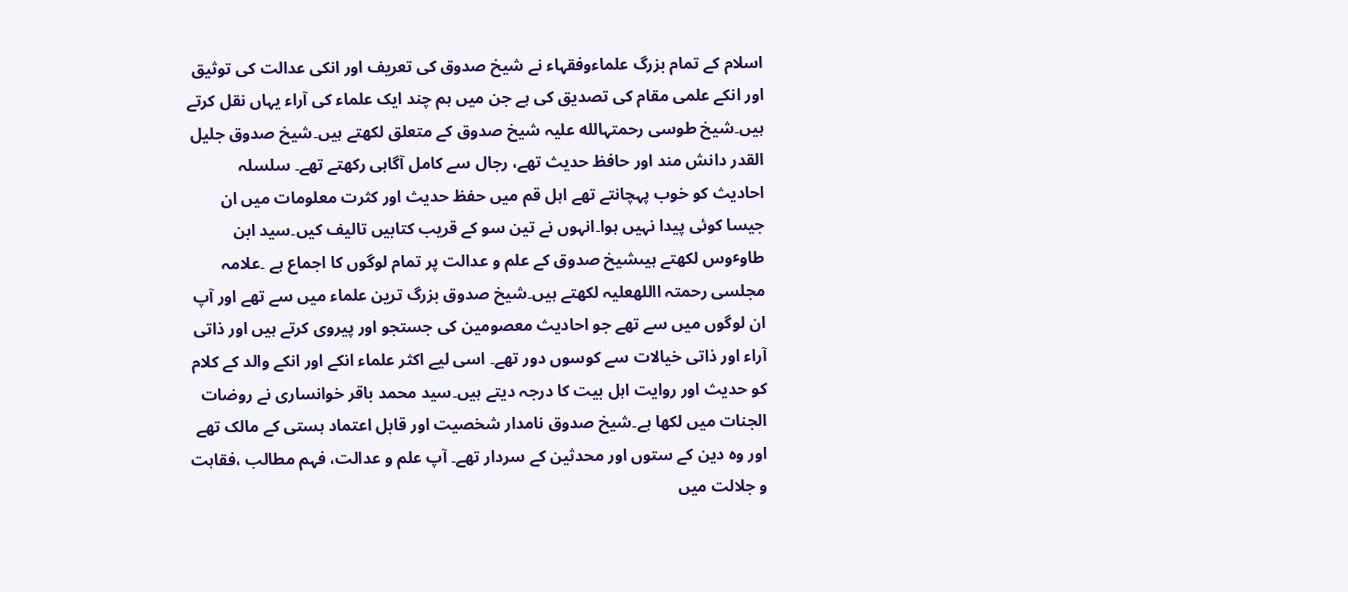اسلام کے تمام بزرگ علماءوفقہاء نے شیخ صدوق کی تعریف اور انکی عدالت کی توثیق اور انکے علمی مقام کی تصدیق کی ہے جن میں ہم چند ایک علماء کی آراء یہاں نقل کرتے ہیں۔شیخ طوسی رحمتہالله علیہ شیخ صدوق کے متعلق لکھتے ہیں۔شیخ صدوق جلیل القدر دانش مند اور حافظ حدیث تھے، رجال سے کامل آگاہی رکھتے تھے۔ سلسلہ احادیث کو خوب پہچانتے تھے اہل قم میں حفظ حدیث اور کثرت معلومات میں ان جیسا کوئی پیدا نہیں ہوا۔انہوں نے تین سو کے قریب کتابیں تالیف کیں۔سید ابن طاوٴوس لکھتے ہیںشیخ صدوق کے علم و عدالت پر تمام لوگوں کا اجماع ہے ۔علامہ مجلسی رحمتہ االلهعلیہ لکھتے ہیں۔شیخ صدوق بزرگ ترین علماء میں سے تھے اور آپ ان لوگوں میں سے تھے جو احادیث معصومین کی جستجو اور پیروی کرتے ہیں اور ذاتی آراء اور ذاتی خیالات سے کوسوں دور تھے۔ اسی لیے اکثر علماء انکے اور انکے والد کے کلام کو حدیث اور روایت اہل بیت کا درجہ دیتے ہیں۔سید محمد باقر خوانساری نے روضات الجنات میں لکھا ہے۔شیخ صدوق نامدار شخصیت اور قابل اعتماد ہستی کے مالک تھے اور وہ دین کے ستوں اور محدثین کے سردار تھے۔ آپ علم و عدالت، فہم مطالب ،فقاہت و جلالت میں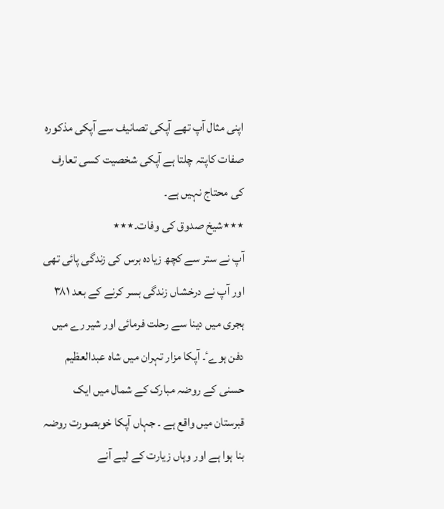اپنی مثال آپ تھے آپکی تصانیف سے آپکی مذکورہ صفات کاپتہ چلتا ہے آپکی شخصیت کسی تعارف کی محتاج نہیں ہے۔
٭٭٭شیخ صدوق کی وفات۔٭٭٭
آپ نے ستر سے کچھ زیادہ برس کی زندگی پائی تھی اور آپ نے درخشاں زندگی بسر کرنے کے بعد ۳۸١ ہجری میں دینا سے رحلت فرمائی اور شیر رے میں دفن ہوےٴ۔ آپکا مزار تہران میں شاہ عبدالعظیم حسنی کے روضہ مبارک کے شمال میں ایک قبرستان میں واقع ہے ۔ جہاں آپکا خوبصورت روضہ بنا ہوا ہے اور وہاں زیارت کے لیے آنے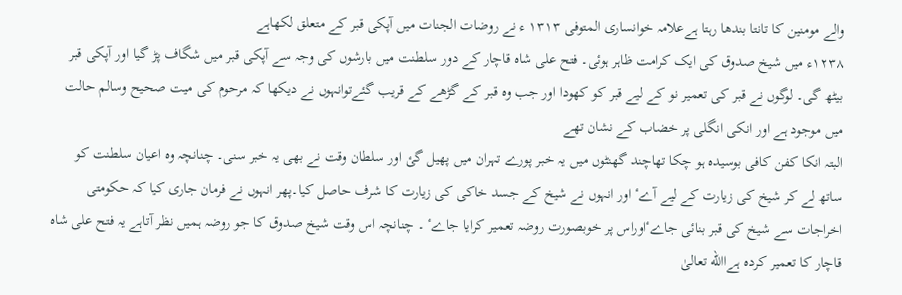والے مومنین کا تانتا بندھا رہتا ہےعلامہ خوانساری المتوفی ١۳١۳ ء نے روضات الجنات میں آپکی قبر کے متعلق لکھاہے
١۲۳۸ء میں شیخ صدوق کی ایک کرامت ظاہر ہوئی۔ فتح علی شاہ قاچار کے دور سلطنت میں بارشوں کی وجہ سے آپکی قبر میں شگاف پڑ گیا اور آپکی قبر بیٹھ گی۔ لوگوں نے قبر کی تعمیر نو کے لیے قبر کو کھودا اور جب وہ قبر کے گڑھے کے قریب گئےتوانہوں نے دیکھا کہ مرحوم کی میت صحیح وسالم حالت میں موجود ہے اور انکی انگلی پر خضاب کے نشان تھے
البتہ انکا کفن کافی بوسیدہ ہو چکا تھاچند گھنٹوں میں یہ خبر پورے تہران میں پھیل گئ اور سلطان وقت نے بھی یہ خبر سنی۔ چنانچہ وہ اعیان سلطنت کو ساتھ لے کر شیخ کی زیارت کے لیے آےٴ اور انہوں نے شیخ کے جسد خاکی کی زیارت کا شرف حاصل کیا۔پھر انہوں نے فرمان جاری کیا کہ حکومتی اخراجات سے شیخ کی قبر بنائی جاےٴاوراس پر خوبصورت روضہ تعمیر کرایا جاےٴ ۔ چنانچہ اس وقت شیخ صدوق کا جو روضہ ہمیں نظر آتاہے یہ فتح علی شاہ قاچار کا تعمیر کردہ ہےاالله تعالیٰ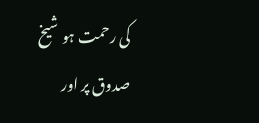کی رحمت ہو شیخ صدوق پر اور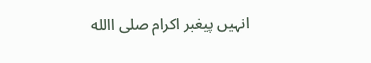انہیں پیغبر اکرام صلی االله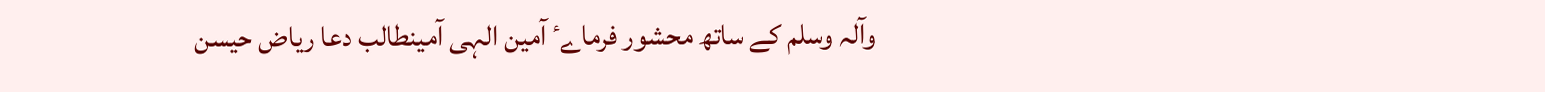وآلہ وسلم کے ساتھ محشور فرماےٴ آمین الہی آمینطالب دعا ریاض حیسن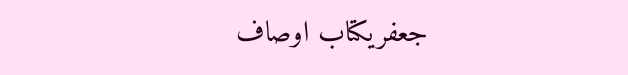جعفریکتاب اوصاف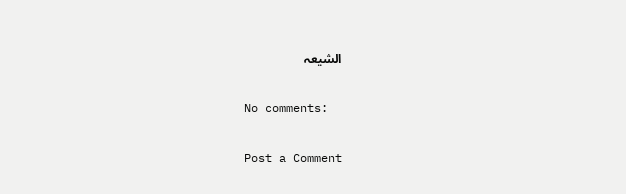الشیعہ

No comments:

Post a Comment